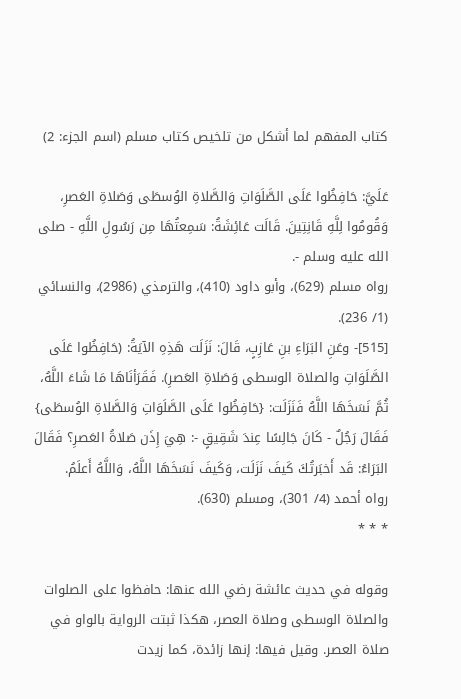كتاب المفهم لما أشكل من تلخيص كتاب مسلم (اسم الجزء: 2)

عَلَيَّ: حَافِظُوا عَلَى الصَّلَوَاتِ وَالصَّلاةِ الوُسطَى وَصَلاةِ العَصرِ، وَقُومُوا لِلَّهِ قَانِتِينَ. قَالَت عَائِشَةُ: سَمِعتُهَا مِن رَسُولِ اللَّهِ - صلى الله عليه وسلم -.
رواه مسلم (629)، وأبو داود (410)، والترمذي (2986)، والنسائي (1/ 236).
[515]- وعَنِ البَرَاءِ بنِ عَازِبٍ، قَالَ: نَزَلَت هَذِهِ الآيَةُ: (حَافِظُوا عَلَى الصَّلَوَاتِ والصلاة الوسطى وَصَلاةِ العَصرِ). فَقَرَأنَاهَا مَا شَاءَ اللَّهُ، ثُمَّ نَسَخَهَا اللَّهُ فَنَزَلَت: {حَافِظُوا عَلَى الصَّلَوَاتِ وَالصَّلاةِ الوُسطَى} فَقَالَ رَجُلٌ - كَانَ جَالِسًا عِندَ شَقِيقٍ -: هِيَ إِذَن صَلاةُ العَصرِ؟ فَقَالَ البَرَاءُ: قَد أَخبَرتُكَ كَيفَ نَزَلَت، وَكَيفَ نَسَخَهَا اللَّهُ، وَاللَّهُ أَعلَمُ.
رواه أحمد (4/ 301)، ومسلم (630).
* * *

وقوله في حديث عائشة رضي الله عنها: حافظوا على الصلوات والصلاة الوسطى وصلاة العصر، هكذا ثبتت الرواية بالواو في صلاة العصر. وقيل فيها: إنها زائدة، كما زيدت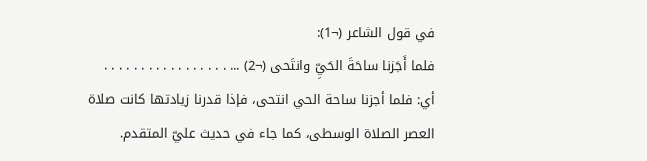في قول الشاعر (¬1):
فلما أَجَزنا ساحَةَ الحَيِّ وانتَحى (¬2) ... . . . . . . . . . . . . . . . . .
أي: فلما أجزنا ساحة الحي انتحى، فإذا قدرنا زيادتها كانت صلاة العصر الصلاة الوسطى، كما جاء في حديث عليّ المتقدم.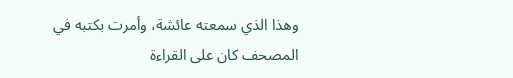وهذا الذي سمعته عائشة، وأمرت بكتبه في المصحف كان على القراءة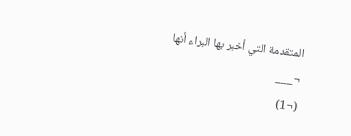المتقدمة التي أخبر بها البراء أنها
¬___
(¬1)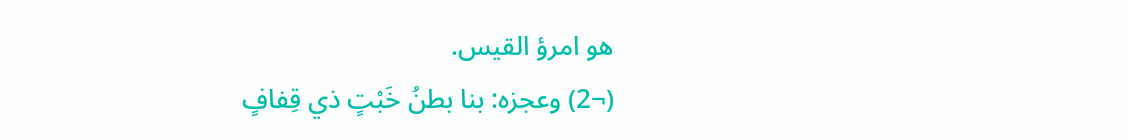هو امرؤ القيس.
(¬2) وعجزه: بنا بطنُ خَبْتٍ ذي قِفافٍ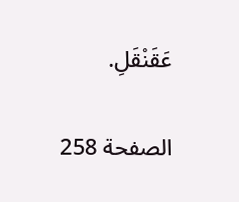عَقَنْقَلِ.

الصفحة 258